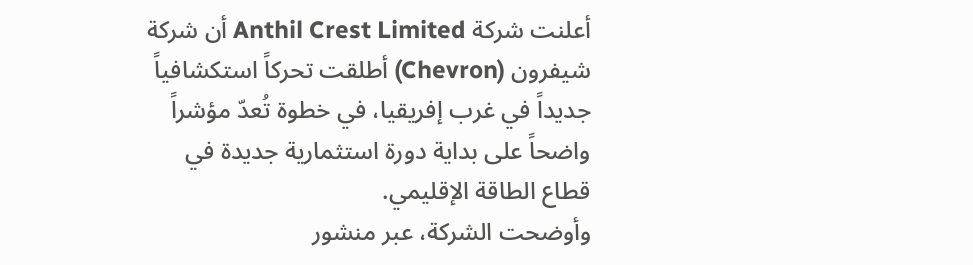أعلنت شركة Anthil Crest Limited أن شركة شيفرون (Chevron) أطلقت تحركاً استكشافياً جديداً في غرب إفريقيا، في خطوة تُعدّ مؤشراً واضحاً على بداية دورة استثمارية جديدة في قطاع الطاقة الإقليمي.
وأوضحت الشركة، عبر منشور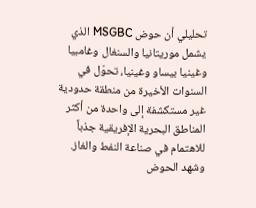تحليلي أن حوض MSGBC الذي يشمل موريتانيا والسنغال وغامبيا وغينيا بيساو وغينيا، تحوّل في السنوات الأخيرة من منطقة حدودية غير مستكشفة إلى واحدة من أكثر المناطق البحرية الإفريقية جذباً للاهتمام في صناعة النفط والغاز.
وشهد الحوض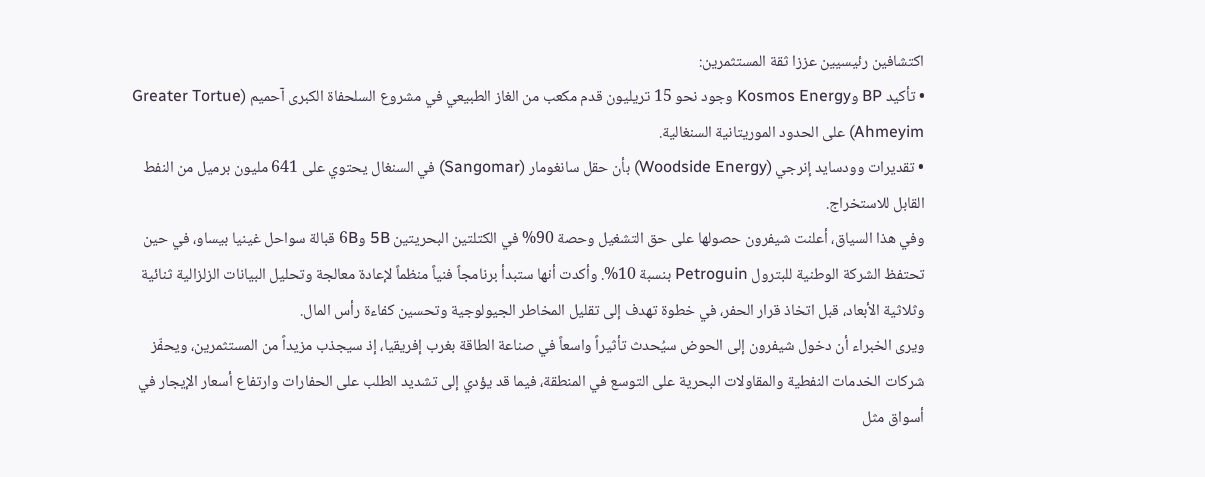اكتشافين رئيسيين عززا ثقة المستثمرين:
• تأكيد BP وKosmos Energy وجود نحو 15 تريليون قدم مكعب من الغاز الطبيعي في مشروع السلحفاة الكبرى آحميم (Greater Tortue Ahmeyim) على الحدود الموريتانية السنغالية.
• تقديرات وودسايد إنرجي (Woodside Energy) بأن حقل سانغومار (Sangomar) في السنغال يحتوي على 641 مليون برميل من النفط القابل للاستخراج.
وفي هذا السياق، أعلنت شيفرون حصولها على حق التشغيل وحصة 90% في الكتلتين البحريتين 5B و6B قبالة سواحل غينيا بيساو، في حين تحتفظ الشركة الوطنية للبترول Petroguin بنسبة 10%. وأكدت أنها ستبدأ برنامجاً فنياً منظماً لإعادة معالجة وتحليل البيانات الزلزالية ثنائية وثلاثية الأبعاد، قبل اتخاذ قرار الحفر، في خطوة تهدف إلى تقليل المخاطر الجيولوجية وتحسين كفاءة رأس المال.
ويرى الخبراء أن دخول شيفرون إلى الحوض سيُحدث تأثيراً واسعاً في صناعة الطاقة بغرب إفريقيا، إذ سيجذب مزيداً من المستثمرين، ويحفّز شركات الخدمات النفطية والمقاولات البحرية على التوسع في المنطقة، فيما قد يؤدي إلى تشديد الطلب على الحفارات وارتفاع أسعار الإيجار في أسواق مثل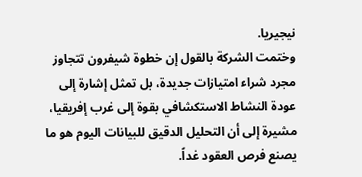نيجيريا.
وختمت الشركة بالقول إن خطوة شيفرون تتجاوز مجرد شراء امتيازات جديدة، بل تمثل إشارة إلى عودة النشاط الاستكشافي بقوة إلى غرب إفريقيا، مشيرة إلى أن التحليل الدقيق للبيانات اليوم هو ما يصنع فرص العقود غداً.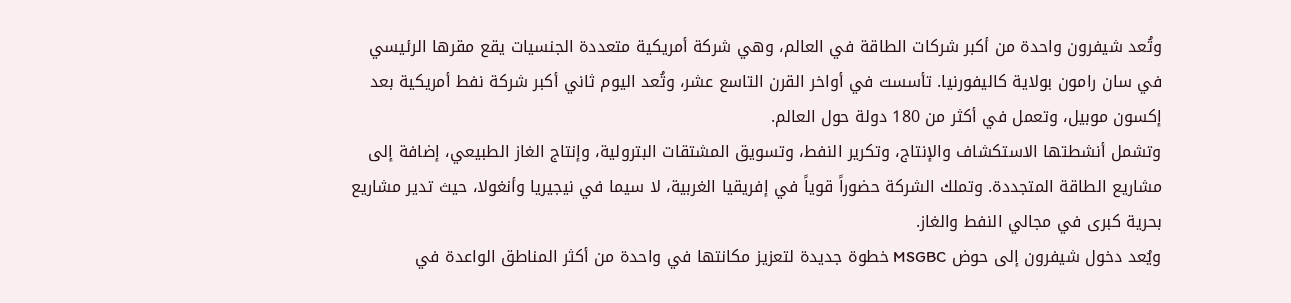وتُعد شيفرون واحدة من أكبر شركات الطاقة في العالم، وهي شركة أمريكية متعددة الجنسيات يقع مقرها الرئيسي في سان رامون بولاية كاليفورنيا. تأسست في أواخر القرن التاسع عشر، وتُعد اليوم ثاني أكبر شركة نفط أمريكية بعد إكسون موبيل، وتعمل في أكثر من 180 دولة حول العالم.
وتشمل أنشطتها الاستكشاف والإنتاج، وتكرير النفط، وتسويق المشتقات البترولية، وإنتاج الغاز الطبيعي، إضافة إلى مشاريع الطاقة المتجددة. وتملك الشركة حضوراً قوياً في إفريقيا الغربية، لا سيما في نيجيريا وأنغولا، حيث تدير مشاريع بحرية كبرى في مجالي النفط والغاز.
ويُعد دخول شيفرون إلى حوض MSGBC خطوة جديدة لتعزيز مكانتها في واحدة من أكثر المناطق الواعدة في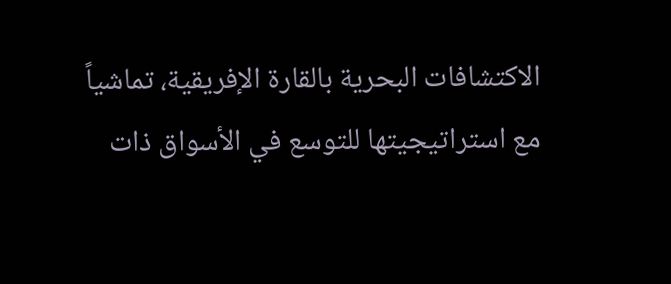الاكتشافات البحرية بالقارة الإفريقية، تماشياً مع استراتيجيتها للتوسع في الأسواق ذات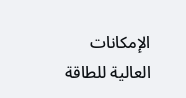الإمكانات العالية للطاقة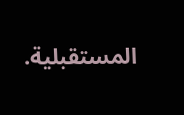المستقبلية.